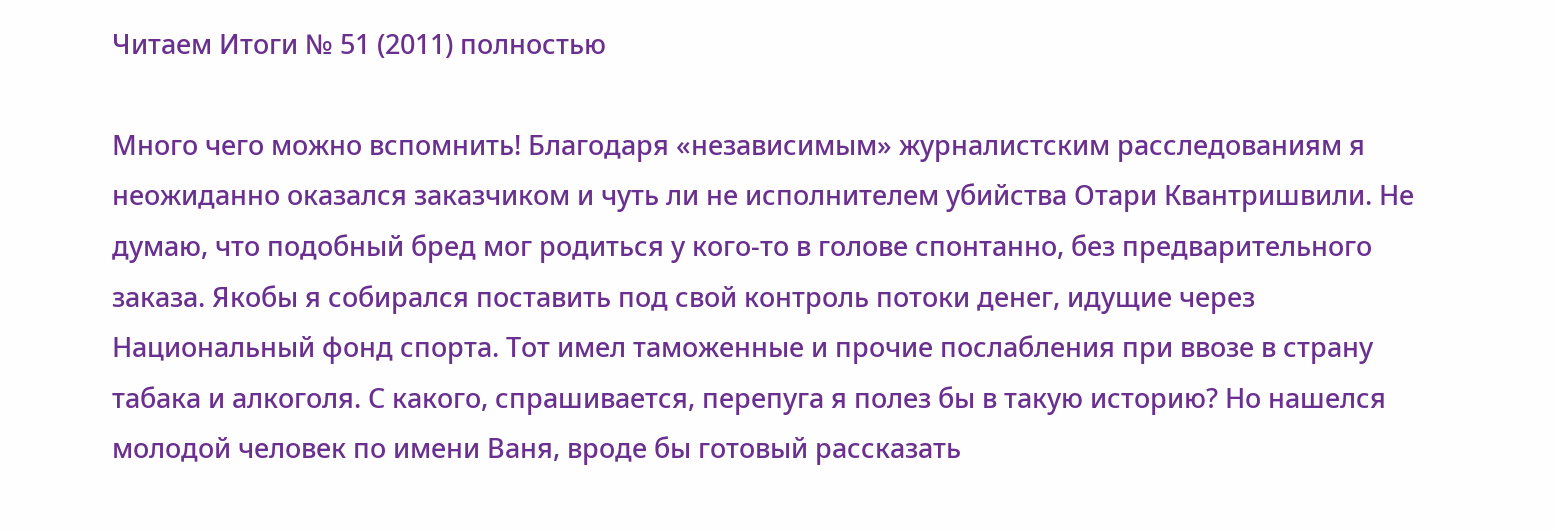Читаем Итоги № 51 (2011) полностью

Много чего можно вспомнить! Благодаря «независимым» журналистским расследованиям я неожиданно оказался заказчиком и чуть ли не исполнителем убийства Отари Квантришвили. Не думаю, что подобный бред мог родиться у кого-то в голове спонтанно, без предварительного заказа. Якобы я собирался поставить под свой контроль потоки денег, идущие через Национальный фонд спорта. Тот имел таможенные и прочие послабления при ввозе в страну табака и алкоголя. С какого, спрашивается, перепуга я полез бы в такую историю? Но нашелся молодой человек по имени Ваня, вроде бы готовый рассказать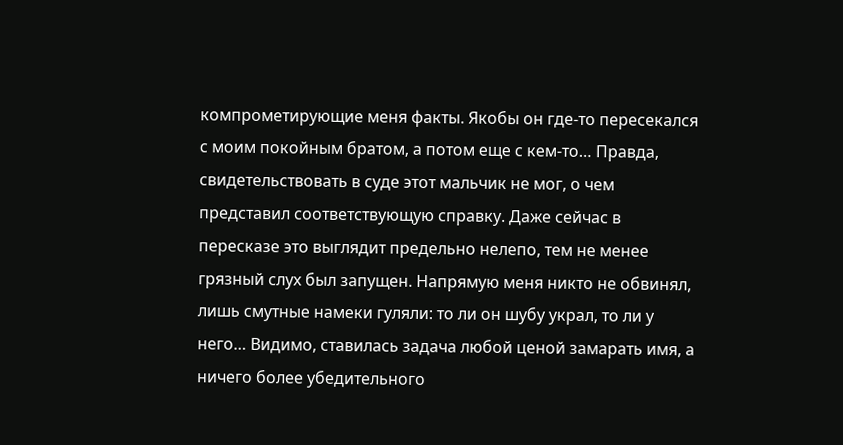компрометирующие меня факты. Якобы он где-то пересекался с моим покойным братом, а потом еще с кем-то… Правда, свидетельствовать в суде этот мальчик не мог, о чем представил соответствующую справку. Даже сейчас в пересказе это выглядит предельно нелепо, тем не менее грязный слух был запущен. Напрямую меня никто не обвинял, лишь смутные намеки гуляли: то ли он шубу украл, то ли у него… Видимо, ставилась задача любой ценой замарать имя, а ничего более убедительного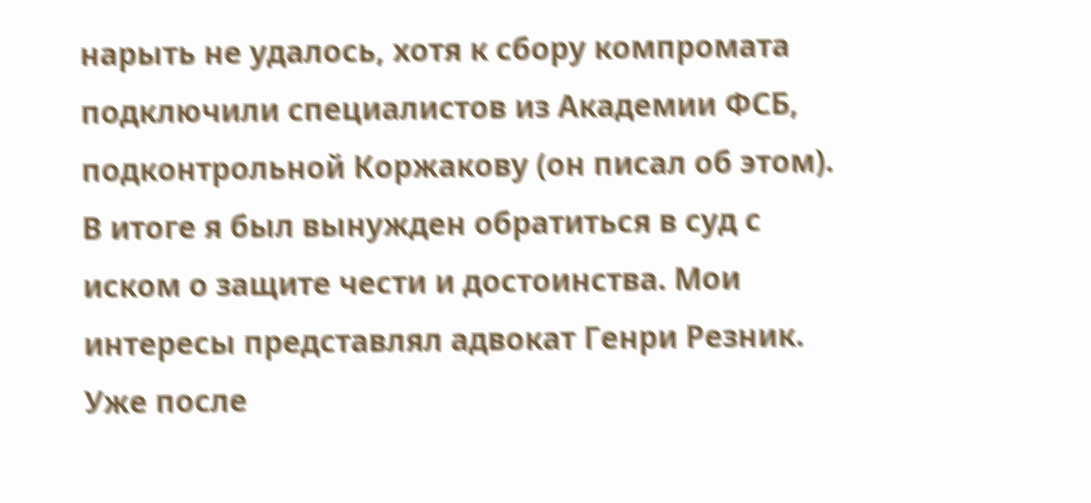нарыть не удалось, хотя к сбору компромата подключили специалистов из Академии ФСБ, подконтрольной Коржакову (он писал об этом). В итоге я был вынужден обратиться в суд с иском о защите чести и достоинства. Мои интересы представлял адвокат Генри Резник. Уже после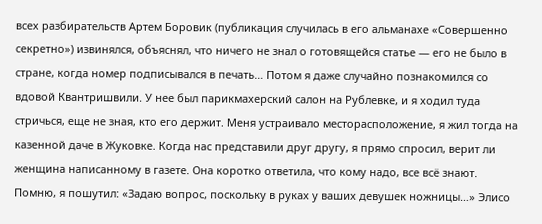всех разбирательств Артем Боровик (публикация случилась в его альманахе «Совершенно секретно») извинялся, объяснял, что ничего не знал о готовящейся статье — его не было в стране, когда номер подписывался в печать… Потом я даже случайно познакомился со вдовой Квантришвили. У нее был парикмахерский салон на Рублевке, и я ходил туда стричься, еще не зная, кто его держит. Меня устраивало месторасположение, я жил тогда на казенной даче в Жуковке. Когда нас представили друг другу, я прямо спросил, верит ли женщина написанному в газете. Она коротко ответила, что кому надо, все всё знают. Помню, я пошутил: «Задаю вопрос, поскольку в руках у ваших девушек ножницы…» Элисо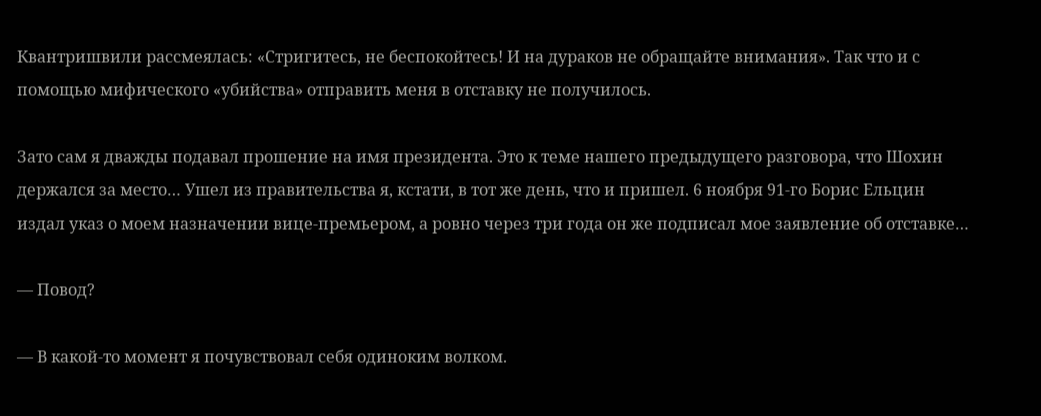Квантришвили рассмеялась: «Стригитесь, не беспокойтесь! И на дураков не обращайте внимания». Так что и с помощью мифического «убийства» отправить меня в отставку не получилось.

Зато сам я дважды подавал прошение на имя президента. Это к теме нашего предыдущего разговора, что Шохин держался за место… Ушел из правительства я, кстати, в тот же день, что и пришел. 6 ноября 91-го Борис Ельцин издал указ о моем назначении вице-премьером, а ровно через три года он же подписал мое заявление об отставке…

— Повод?

— В какой-то момент я почувствовал себя одиноким волком.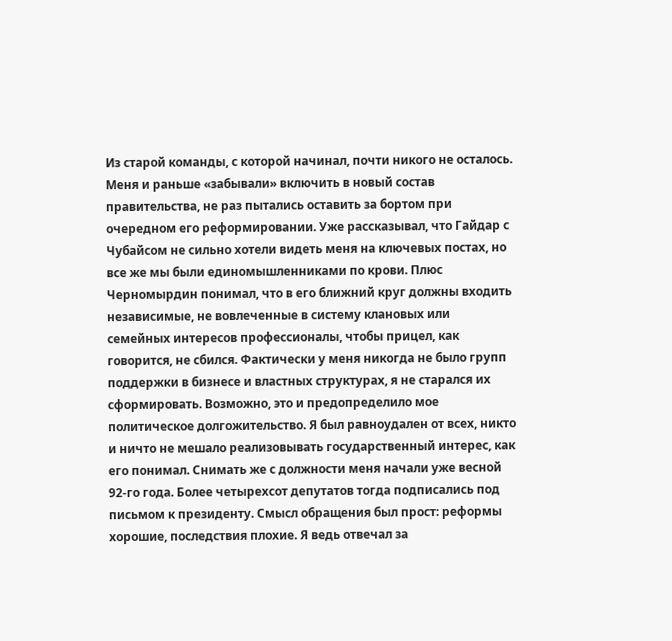Из старой команды, с которой начинал, почти никого не осталось. Меня и раньше «забывали» включить в новый состав правительства, не раз пытались оставить за бортом при очередном его реформировании. Уже рассказывал, что Гайдар с Чубайсом не сильно хотели видеть меня на ключевых постах, но все же мы были единомышленниками по крови. Плюс Черномырдин понимал, что в его ближний круг должны входить независимые, не вовлеченные в систему клановых или семейных интересов профессионалы, чтобы прицел, как говорится, не сбился. Фактически у меня никогда не было групп поддержки в бизнесе и властных структурах, я не старался их сформировать. Возможно, это и предопределило мое политическое долгожительство. Я был равноудален от всех, никто и ничто не мешало реализовывать государственный интерес, как его понимал. Снимать же с должности меня начали уже весной 92‑го года. Более четырехсот депутатов тогда подписались под письмом к президенту. Смысл обращения был прост: реформы хорошие, последствия плохие. Я ведь отвечал за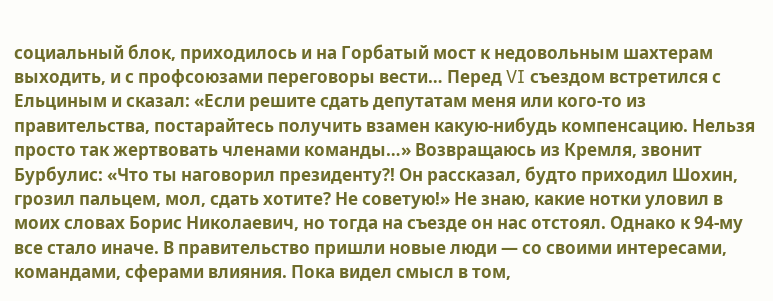социальный блок, приходилось и на Горбатый мост к недовольным шахтерам выходить, и с профсоюзами переговоры вести… Перед VI съездом встретился с Ельциным и сказал: «Если решите сдать депутатам меня или кого-то из правительства, постарайтесь получить взамен какую-нибудь компенсацию. Нельзя просто так жертвовать членами команды…» Возвращаюсь из Кремля, звонит Бурбулис: «Что ты наговорил президенту?! Он рассказал, будто приходил Шохин, грозил пальцем, мол, сдать хотите? Не советую!» Не знаю, какие нотки уловил в моих словах Борис Николаевич, но тогда на съезде он нас отстоял. Однако к 94-му все стало иначе. В правительство пришли новые люди — со своими интересами, командами, сферами влияния. Пока видел смысл в том,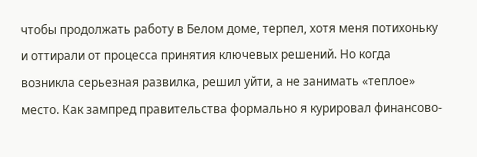чтобы продолжать работу в Белом доме, терпел, хотя меня потихоньку и оттирали от процесса принятия ключевых решений. Но когда возникла серьезная развилка, решил уйти, а не занимать «теплое» место. Как зампред правительства формально я курировал финансово-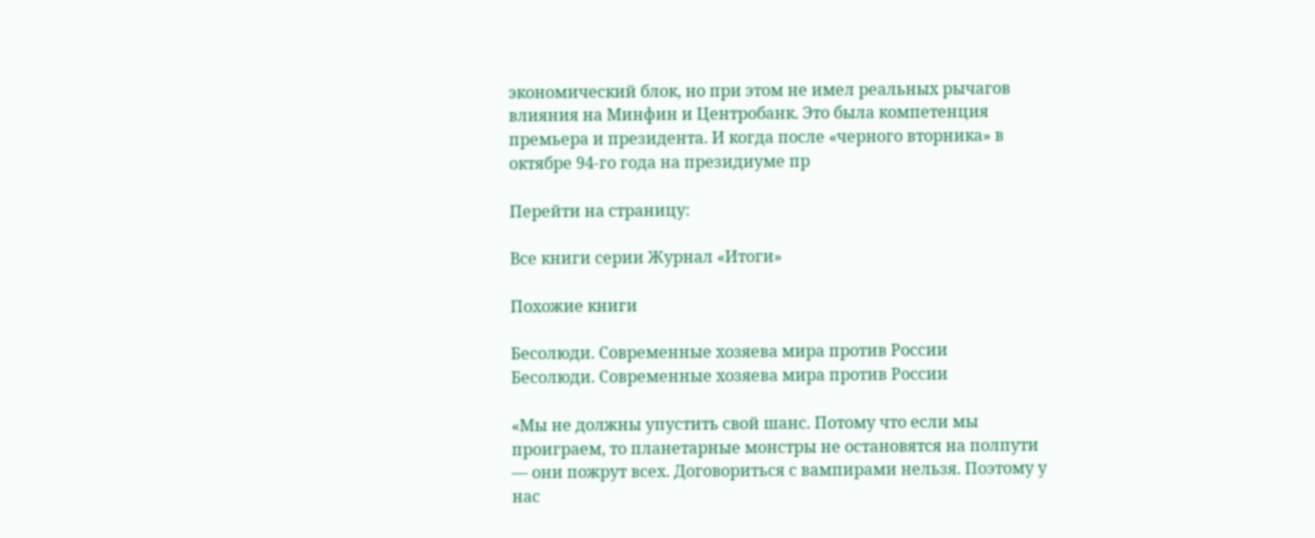экономический блок, но при этом не имел реальных рычагов влияния на Минфин и Центробанк. Это была компетенция премьера и президента. И когда после «черного вторника» в октябре 94-го года на президиуме пр

Перейти на страницу:

Все книги серии Журнал «Итоги»

Похожие книги

Бесолюди. Современные хозяева мира против России
Бесолюди. Современные хозяева мира против России

«Мы не должны упустить свой шанс. Потому что если мы проиграем, то планетарные монстры не остановятся на полпути — они пожрут всех. Договориться с вампирами нельзя. Поэтому у нас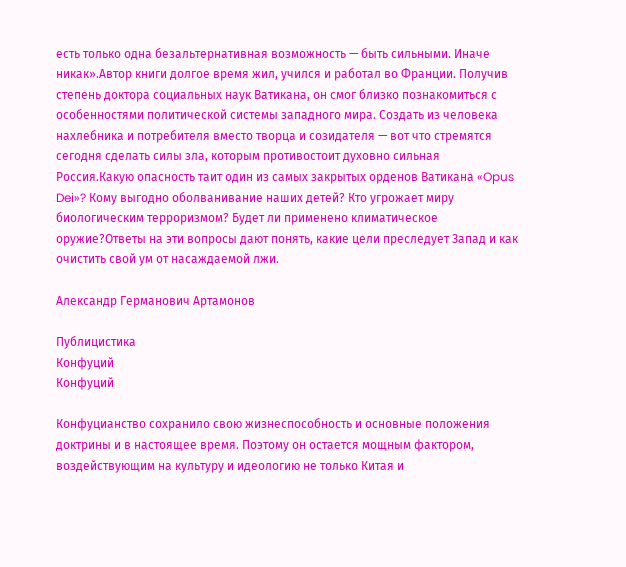есть только одна безальтернативная возможность — быть сильными. Иначе никак».Автор книги долгое время жил, учился и работал во Франции. Получив степень доктора социальных наук Ватикана, он смог близко познакомиться с особенностями политической системы западного мира. Создать из человека нахлебника и потребителя вместо творца и созидателя — вот что стремятся сегодня сделать силы зла, которым противостоит духовно сильная Россия.Какую опасность таит один из самых закрытых орденов Ватикана «Opus Dei»? Кому выгодно оболванивание наших детей? Кто угрожает миру биологическим терроризмом? Будет ли применено климатическое оружие?Ответы на эти вопросы дают понять, какие цели преследует Запад и как очистить свой ум от насаждаемой лжи.

Александр Германович Артамонов

Публицистика
Конфуций
Конфуций

Конфуцианство сохранило свою жизнеспособность и основные положения доктрины и в настоящее время. Поэтому он остается мощным фактором, воздействующим на культуру и идеологию не только Китая и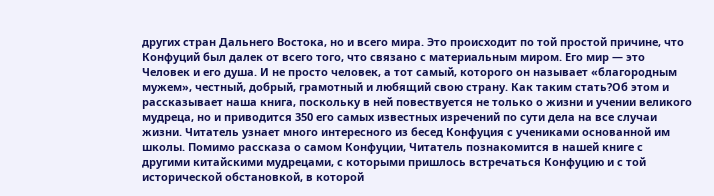других стран Дальнего Востока, но и всего мира. Это происходит по той простой причине, что Конфуций был далек от всего того, что связано с материальным миром. Его мир — это Человек и его душа. И не просто человек, а тот самый, которого он называет «благородным мужем», честный, добрый, грамотный и любящий свою страну. Как таким стать?Об этом и рассказывает наша книга, поскольку в ней повествуется не только о жизни и учении великого мудреца, но и приводится 350 его самых известных изречений по сути дела на все случаи жизни. Читатель узнает много интересного из бесед Конфуция с учениками основанной им школы. Помимо рассказа о самом Конфуции, Читатель познакомится в нашей книге с другими китайскими мудрецами, с которыми пришлось встречаться Конфуцию и с той исторической обстановкой, в которой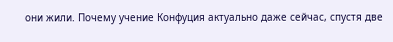они жили. Почему учение Конфуция актуально даже сейчас, спустя две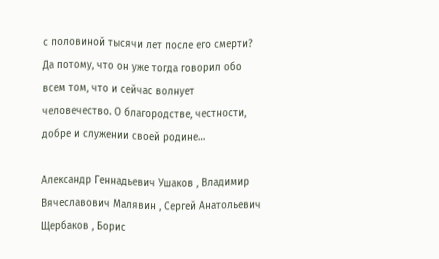с половиной тысячи лет после его смерти? Да потому, что он уже тогда говорил обо всем том, что и сейчас волнует человечество. О благородстве, честности, добре и служении своей родине…

Александр Геннадьевич Ушаков , Владимир Вячеславович Малявин , Сергей Анатольевич Щербаков , Борис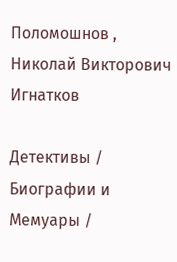Поломошнов , Николай Викторович Игнатков

Детективы / Биографии и Мемуары /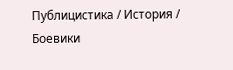Публицистика / История / Боевики